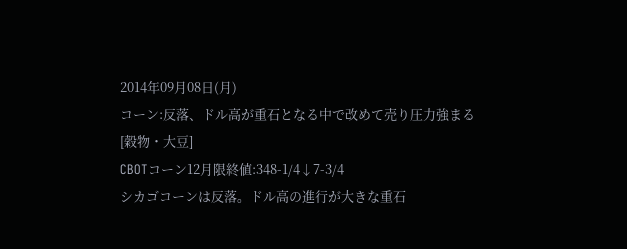2014年09月08日(月)
コーン:反落、ドル高が重石となる中で改めて売り圧力強まる
[穀物・大豆]
CBOTコーン12月限終値:348-1/4↓7-3/4
シカゴコーンは反落。ドル高の進行が大きな重石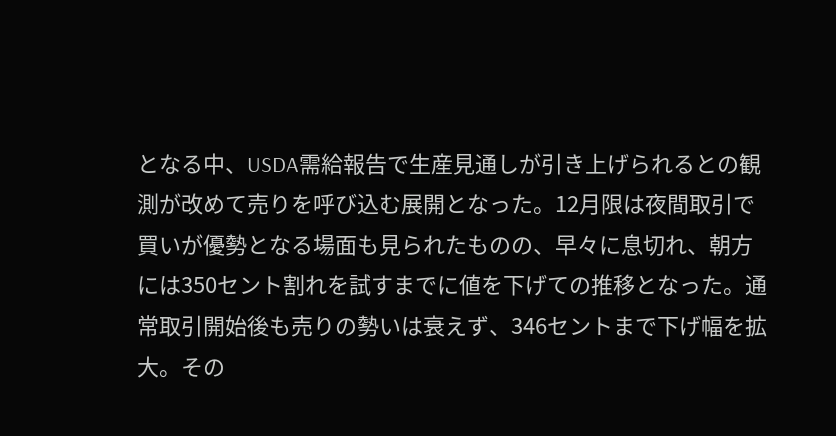となる中、USDA需給報告で生産見通しが引き上げられるとの観測が改めて売りを呼び込む展開となった。12月限は夜間取引で買いが優勢となる場面も見られたものの、早々に息切れ、朝方には350セント割れを試すまでに値を下げての推移となった。通常取引開始後も売りの勢いは衰えず、346セントまで下げ幅を拡大。その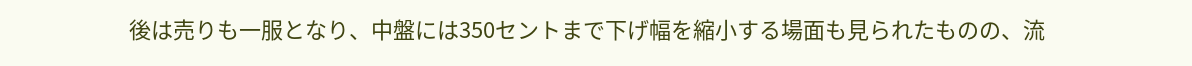後は売りも一服となり、中盤には350セントまで下げ幅を縮小する場面も見られたものの、流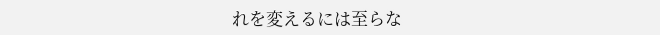れを変えるには至らな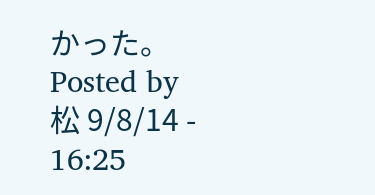かった。
Posted by 松 9/8/14 - 16:25